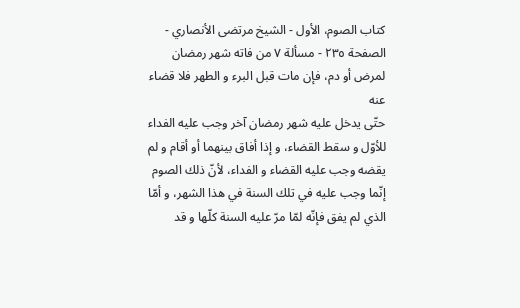كتاب الصوم، الأول - الشيخ مرتضى الأنصاري - الصفحة ٢٣٥ - مسألة ٧ من فاته شهر رمضان لمرض أو دم، فإن مات قبل البرء و الطهر فلا قضاء عنه
حتّى يدخل عليه شهر رمضان آخر وجب عليه الفداء للأوّل و سقط القضاء، و إذا أفاق بينهما أو أقام و لم يقضه وجب عليه القضاء و الفداء، لأنّ ذلك الصوم إنّما وجب عليه في تلك السنة في هذا الشهر، و أمّا الذي لم يفق فإنّه لمّا مرّ عليه السنة كلّها و قد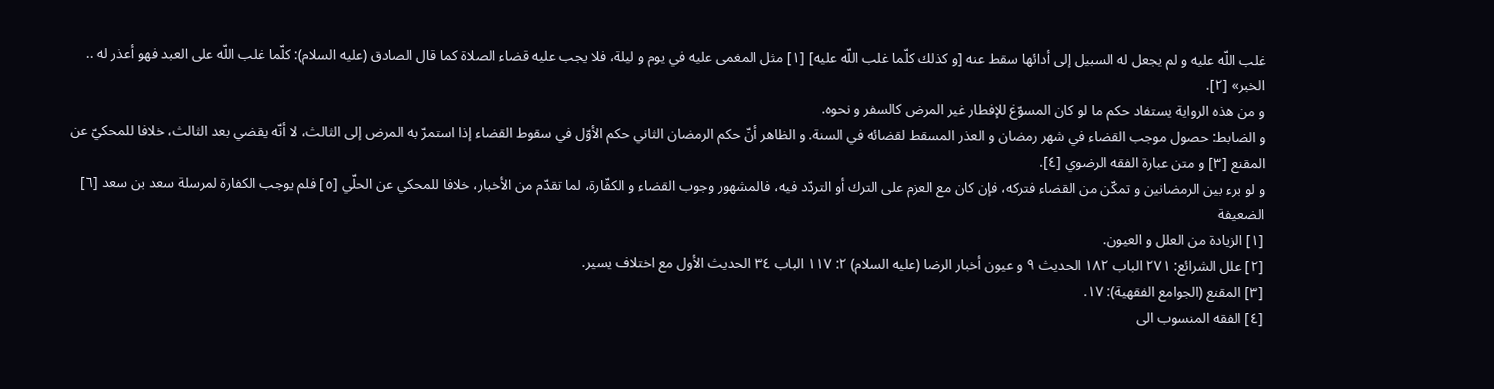غلب اللّه عليه و لم يجعل له السبيل إلى أدائها سقط عنه [و كذلك كلّما غلب اللّه عليه] [١] مثل المغمى عليه في يوم و ليلة، فلا يجب عليه قضاء الصلاة كما قال الصادق (عليه السلام): كلّما غلب اللّه على العبد فهو أعذر له .. الخبر» [٢].
و من هذه الرواية يستفاد حكم ما لو كان المسوّغ للإفطار غير المرض كالسفر و نحوه.
و الضابط: حصول موجب القضاء في شهر رمضان و العذر المسقط لقضائه في السنة. و الظاهر أنّ حكم الرمضان الثاني حكم الأوّل في سقوط القضاء إذا استمرّ به المرض إلى الثالث، لا أنّه يقضي بعد الثالث، خلافا للمحكيّ عن المقنع [٣] و متن عبارة الفقه الرضوي [٤].
و لو برء بين الرمضانين و تمكّن من القضاء فتركه، فإن كان مع العزم على الترك أو التردّد فيه، فالمشهور وجوب القضاء و الكفّارة، لما تقدّم من الأخبار، خلافا للمحكي عن الحلّي [٥] فلم يوجب الكفارة لمرسلة سعد بن سعد [٦] الضعيفة
[١] الزيادة من العلل و العيون.
[٢] علل الشرائع: ٢٧١ الباب ١٨٢ الحديث ٩ و عيون أخبار الرضا (عليه السلام) ٢: ١١٧ الباب ٣٤ الحديث الأول مع اختلاف يسير.
[٣] المقنع (الجوامع الفقهية): ١٧.
[٤] الفقه المنسوب الى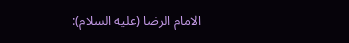الامام الرضا (عليه السلام):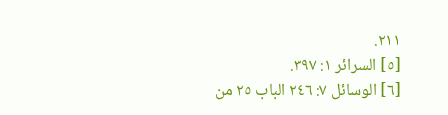٢١١.
[٥] السرائر ١: ٣٩٧.
[٦] الوسائل ٧: ٢٤٦ الباب ٢٥ من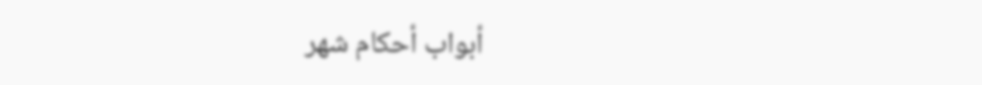أبواب أحكام شهر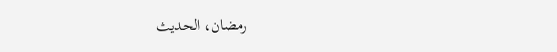رمضان، الحديث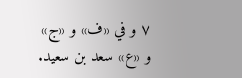٧ و في «ف» و «ج» و «ع» سعد بن سعيد.